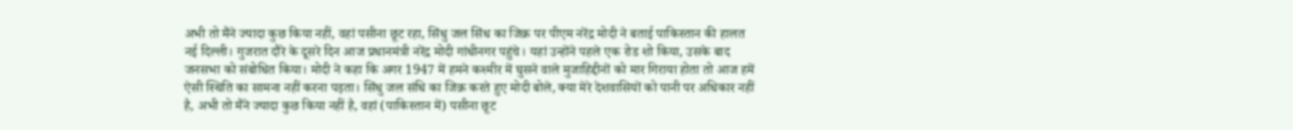अभी तो मैंने ज्यादा कुछ किया नहीं, वहां पसीना छूट रहा, सिंधु जल सिंध का जिक्र पर पीएम नरेंद्र मोदी ने बताई पाकिस्तान की हालत
नई दिल्ली। गुजरात दौरे के दूसरे दिन आज प्रधानमंत्री नरेंद्र मोदी गांधीनगर पहुंचे। यहां उन्होंने पहले एक रोड शो किया, उसके बाद जनसभा को संबोधित किया। मोदी ने कहा कि अगर 1947 में हमने कश्मीर में घुसने वाले मुजाहिद्दीनों को मार गिराया होता तो आज हमें ऐसी स्थिति का सामना नहीं करना पड़ता। सिंधु जल संधि का जिक्र करते हुए मोदी बोले, क्या मेरे देशवासियों को पानी पर अधिकार नहीं है, अभी तो मैंने ज्यादा कुछ किया नहीं है, वहां (पाकिस्तान में) पसीना छूट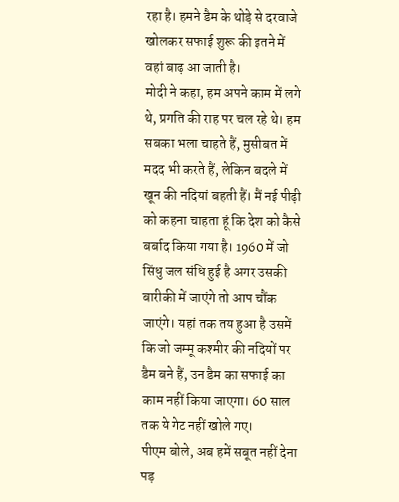रहा है। हमने डैम के थोड़े से दरवाजे खोलकर सफाई शुरू की इतने में वहां बाढ़ आ जाती है।
मोदी ने कहा, हम अपने काम में लगे थे, प्रगति की राह पर चल रहे थे। हम सबका भला चाहते हैं, मुसीबत में मदद भी करते हैं, लेकिन बदले में खून की नदियां बहती हैं। मैं नई पीढ़ी को कहना चाहता हूं कि देश को कैसे बर्बाद किया गया है। 1960 में जो सिंधु जल संधि हुई है अगर उसकी बारीकी में जाएंगे तो आप चौंक जाएंगे। यहां तक तय हुआ है उसमें कि जो जम्मू कश्मीर की नदियों पर डैम बने हैं, उन डैम का सफाई का काम नहीं किया जाएगा। 60 साल तक ये गेट नहीं खोले गए।
पीएम बोले, अब हमें सबूत नहीं देना पड़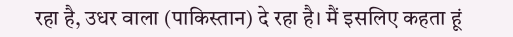रहा है, उधर वाला (पाकिस्तान) दे रहा है। मैं इसलिए कहता हूं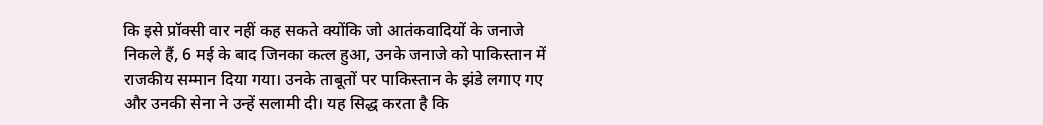कि इसे प्रॉक्सी वार नहीं कह सकते क्योंकि जो आतंकवादियों के जनाजे निकले हैं, 6 मई के बाद जिनका कत्ल हुआ, उनके जनाजे को पाकिस्तान में राजकीय सम्मान दिया गया। उनके ताबूतों पर पाकिस्तान के झंडे लगाए गए और उनकी सेना ने उन्हें सलामी दी। यह सिद्ध करता है कि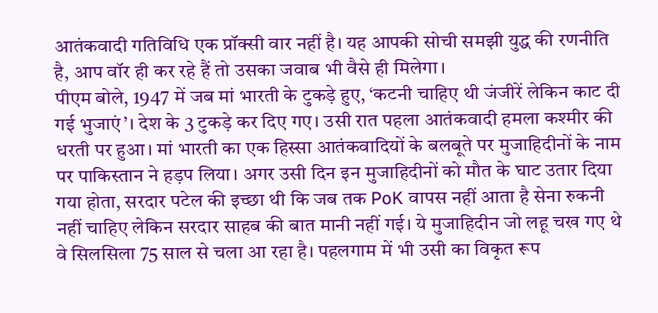आतंकवादी गतिविधि एक प्रॉक्सी वार नहीं है। यह आपकी सोची समझी युद्ध की रणनीति है, आप वॉर ही कर रहे हैं तो उसका जवाब भी वैसे ही मिलेगा।
पीएम बोले, 1947 में जब मां भारती के टुकड़े हुए, ‘कटनी चाहिए थी जंजीरें लेकिन काट दी गई भुजाएं’। देश के 3 टुकड़े कर दिए गए। उसी रात पहला आतंकवादी हमला कश्मीर की धरती पर हुआ। मां भारती का एक हिस्सा आतंकवादियों के बलबूते पर मुजाहिदीनों के नाम पर पाकिस्तान ने हड़प लिया। अगर उसी दिन इन मुजाहिदीनों को मौत के घाट उतार दिया गया होता, सरदार पटेल की इच्छा थी कि जब तक PoK वापस नहीं आता है सेना रुकनी नहीं चाहिए लेकिन सरदार साहब की बात मानी नहीं गई। ये मुजाहिदीन जो लहू चख गए थे वे सिलसिला 75 साल से चला आ रहा है। पहलगाम में भी उसी का विकृत रूप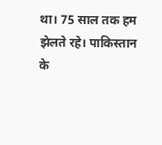था। 75 साल तक हम झेलते रहे। पाकिस्तान के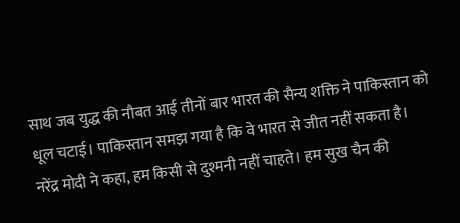साथ जब युद्ध की नौबत आई तीनों बार भारत की सैन्य शक्ति ने पाकिस्तान को धूल चटाई। पाकिस्तान समझ गया है कि वे भारत से जीत नहीं सकता है।
नरेंद्र मोदी ने कहा, हम किसी से दुश्मनी नहीं चाहते। हम सुख चैन की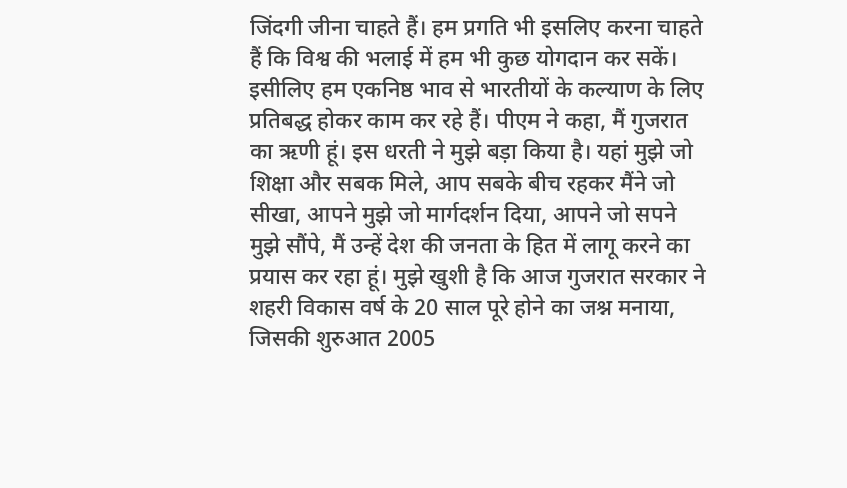जिंदगी जीना चाहते हैं। हम प्रगति भी इसलिए करना चाहते हैं कि विश्व की भलाई में हम भी कुछ योगदान कर सकें। इसीलिए हम एकनिष्ठ भाव से भारतीयों के कल्याण के लिए प्रतिबद्ध होकर काम कर रहे हैं। पीएम ने कहा, मैं गुजरात का ऋणी हूं। इस धरती ने मुझे बड़ा किया है। यहां मुझे जो शिक्षा और सबक मिले, आप सबके बीच रहकर मैंने जो सीखा, आपने मुझे जो मार्गदर्शन दिया, आपने जो सपने मुझे सौंपे, मैं उन्हें देश की जनता के हित में लागू करने का प्रयास कर रहा हूं। मुझे खुशी है कि आज गुजरात सरकार ने शहरी विकास वर्ष के 20 साल पूरे होने का जश्न मनाया, जिसकी शुरुआत 2005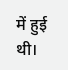में हुई थी।